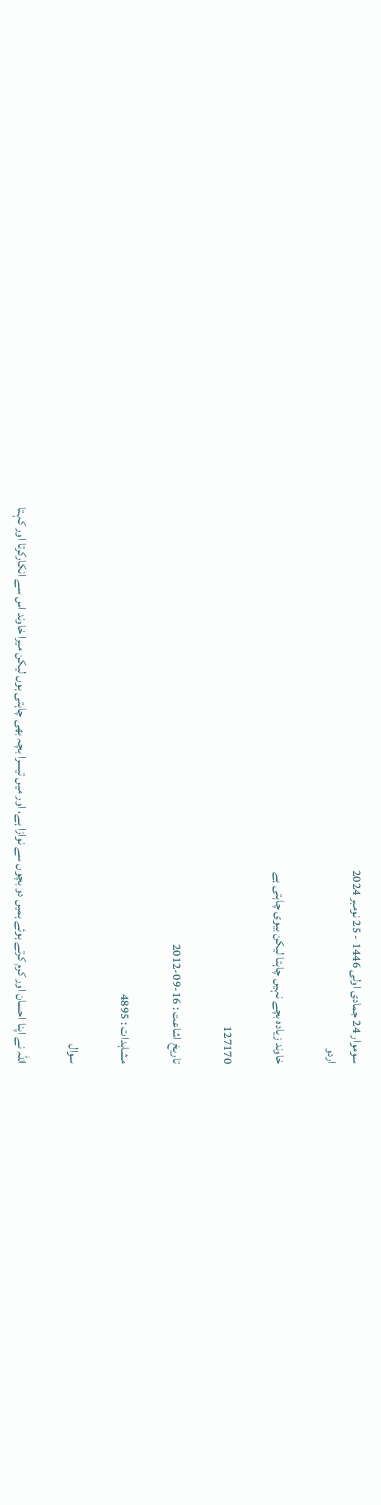سوموار 24 جمادی اولی 1446 - 25 نومبر 2024
اردو

خاوند زيادہ بچے نہيں چاہتا ليكن بيوى چاہتى ہے

127170

تاریخ اشاعت : 16-09-2012

مشاہدات : 4895

سوال

اللہ نے اپنا احسان اور كرم كرتے ہوئے ہميں دو بچوں سے نوازا ہے، اور ميں تيسرا بچہ بھى چاہتى ہوں ليكن ميرا خاوند اس سے انكاركرتا اور كہتا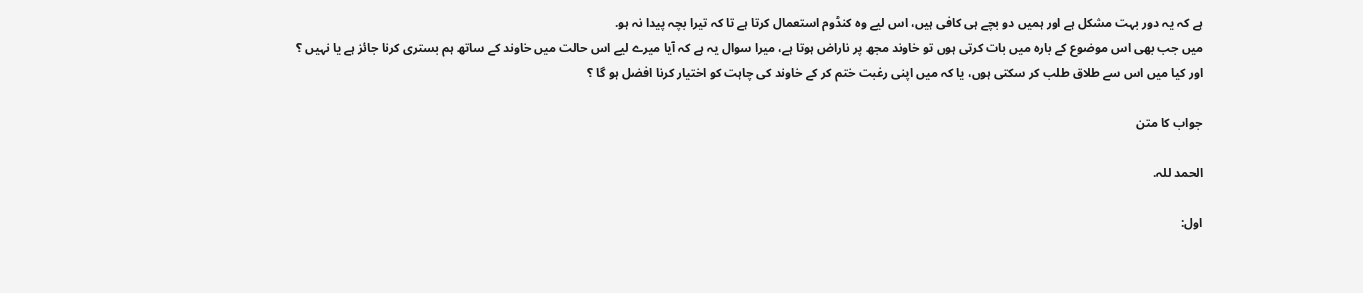ہے كہ يہ دور بہت مشكل ہے اور ہميں دو بچے ہى كافى ہيں، اس ليے وہ كنڈوم استعمال كرتا ہے تا كہ تيرا بچہ پيدا نہ ہو.
ميں جب بھى اس موضوع كے بارہ ميں بات كرتى ہوں تو خاوند مجھ پر ناراض ہوتا ہے، ميرا سوال يہ ہے كہ آيا ميرے ليے اس حالت ميں خاوند كے ساتھ ہم بسترى كرنا جائز ہے يا نہيں ؟
اور كيا ميں اس سے طلاق طلب كر سكتى ہوں، يا كہ ميں اپنى رغبت ختم كر كے خاوند كى چاہت كو اختيار كرنا افضل ہو گا ؟

جواب کا متن

الحمد للہ.

اول: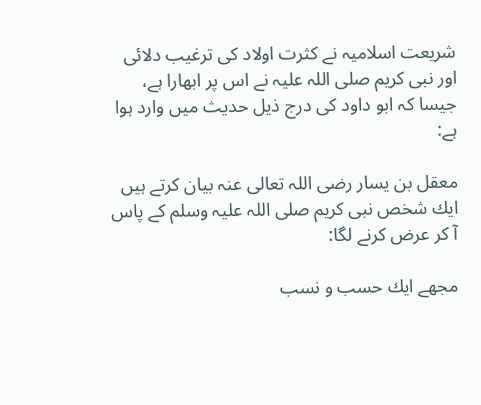شريعت اسلاميہ نے كثرت اولاد كى ترغيب دلائى اور نبى كريم صلى اللہ عليہ نے اس پر ابھارا ہے، جيسا كہ ابو داود كى درج ذيل حديث ميں وارد ہوا ہے:

معقل بن يسار رضى اللہ تعالى عنہ بيان كرتے ہيں ايك شخص نبى كريم صلى اللہ عليہ وسلم كے پاس آ كر عرض كرنے لگا:

مجھے ايك حسب و نسب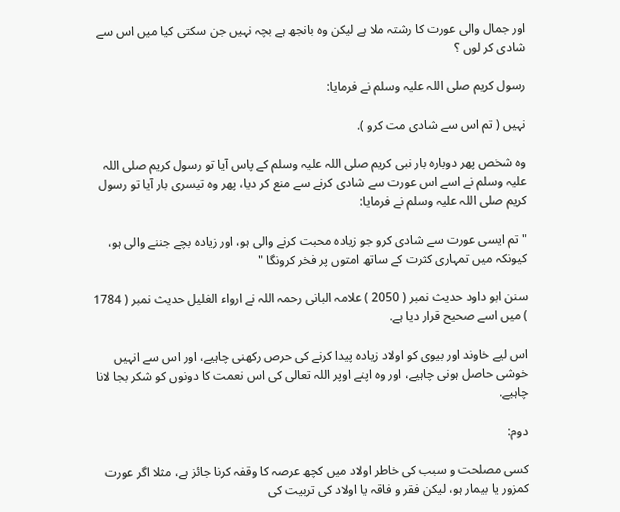اور جمال والى عورت كا رشتہ ملا ہے ليكن وہ بانجھ ہے بچہ نہيں جن سكتى كيا ميں اس سے شادى كر لوں ؟

رسول كريم صلى اللہ عليہ وسلم نے فرمايا:

نہيں ( تم اس سے شادى مت كرو ).

وہ شخص پھر دوبارہ بار نبى كريم صلى اللہ عليہ وسلم كے پاس آيا تو رسول كريم صلى اللہ عليہ وسلم نے اسے اس عورت سے شادى كرنے سے منع كر ديا، پھر وہ تيسرى بار آيا تو رسول كريم صلى اللہ عليہ وسلم نے فرمايا:

" تم ايسى عورت سے شادى كرو جو زيادہ محبت كرنے والى ہو، اور زيادہ بچے جننے والى ہو، كيونكہ ميں تمہارى كثرت كے ساتھ امتوں پر فخر كرونگا "

سنن ابو داود حديث نمبر ( 2050 ) علامہ البانى رحمہ اللہ نے ارواء الغليل حديث نمبر ( 1784 ) ميں اسے صحيح قرار ديا ہے.

اس ليے خاوند اور بيوى كو اولاد زيادہ پيدا كرنے كى حرص ركھنى چاہيے، اور اس سے انہيں خوشى حاصل ہونى چاہيے، اور وہ اپنے اوپر اللہ تعالى كى اس نعمت كا دونوں كو شكر بجا لانا چاہيے.

دوم:

كسى مصلحت و سبب كى خاطر اولاد ميں كچھ عرصہ كا وقفہ كرنا جائز ہے، مثلا اگر عورت كمزور يا بيمار ہو، ليكن فقر و فاقہ يا اولاد كى تربيت كى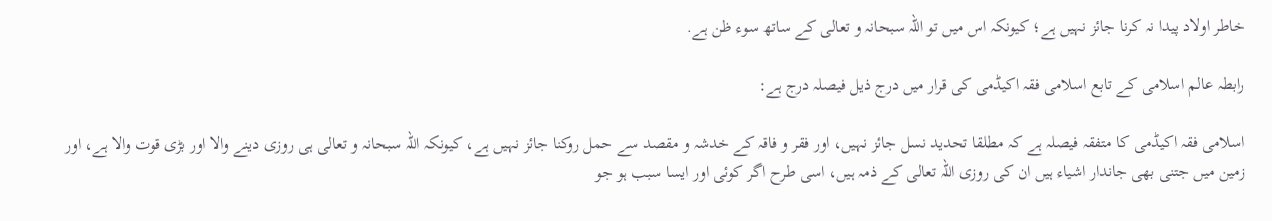خاطر اولاد پيدا نہ كرنا جائز نہيں ہے؛ كيونكہ اس ميں تو اللہ سبحانہ و تعالى كے ساتھ سوء ظن ہے.

رابطہ عالم اسلامى كے تابع اسلامى فقہ اكيڈمى كى قرار ميں درج ذيل فيصلہ درج ہے:

اسلامى فقہ اكيڈمى كا متفقہ فيصلہ ہے كہ مطلقا تحديد نسل جائز نہيں، اور فقر و فاقہ كے خدشہ و مقصد سے حمل روكنا جائز نہيں ہے، كيونكہ اللہ سبحانہ و تعالى ہى روزى دينے والا اور بڑى قوت والا ہے، اور زمين ميں جتنى بھى جاندار اشياء ہيں ان كى روزى اللہ تعالى كے ذمہ ہيں، اسى طرح اگر كوئى اور ايسا سبب ہو جو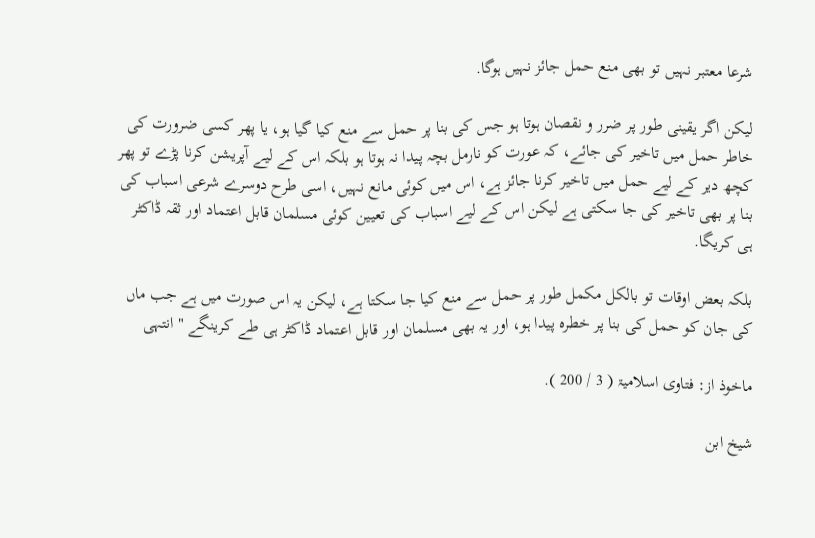شرعا معتبر نہيں تو بھى منع حمل جائز نہيں ہوگا.

ليكن اگر يقينى طور پر ضرر و نقصان ہوتا ہو جس كى بنا پر حمل سے منع كيا گيا ہو، يا پھر كسى ضرورت كى خاطر حمل ميں تاخير كى جائے، كہ عورت كو نارمل بچہ پيدا نہ ہوتا ہو بلكہ اس كے ليے آپريشن كرنا پڑے تو پھر كچھ دير كے ليے حمل ميں تاخير كرنا جائز ہے، اس ميں كوئى مانع نہيں، اسى طرح دوسرے شرعى اسباب كى بنا پر بھى تاخير كى جا سكتى ہے ليكن اس كے ليے اسباب كى تعيين كوئى مسلمان قابل اعتماد اور ثقہ ڈاكٹر ہى كريگا.

بلكہ بعض اوقات تو بالكل مكمل طور پر حمل سے منع كيا جا سكتا ہے، ليكن يہ اس صورت ميں ہے جب ماں كى جان كو حمل كى بنا پر خطرہ پيدا ہو، اور يہ بھى مسلمان اور قابل اعتماد ڈاكٹر ہى طے كرينگے " انتہى

ماخوذ از: فتاوى اسلاميۃ ( 3 / 200 ).

شيخ ابن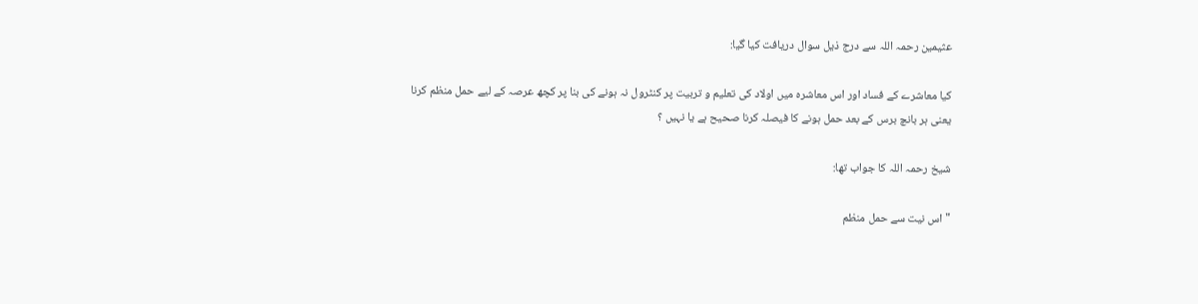عثيمين رحمہ اللہ سے درج ذيل سوال دريافت كيا گيا:

كيا معاشرے كے فساد اور اس معاشرہ ميں اولاد كى تعليم و تربيت پر كنٹرول نہ ہونے كى بنا پر كچھ عرصہ كے ليے حمل منظم كرنا يعنى ہر بانچ برس كے بعد حمل ہونے كا فيصلہ كرنا صحيح ہے يا نہيں ؟

شيخ رحمہ اللہ كا جواب تھا:

" اس نيت سے حمل منظم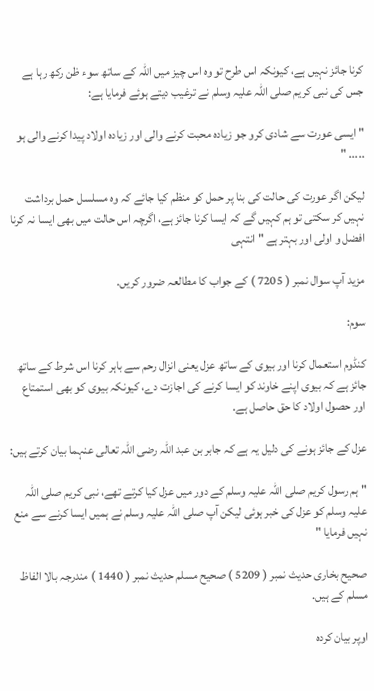كرنا جائز نہيں ہے، كيونكہ اس طرح تو وہ اس چيز ميں اللہ كے ساتھ سوء ظن ركھ رہا ہے جس كى نبى كريم صلى اللہ عليہ وسلم نے ترغيب ديتے ہوئے فرمايا ہے:

" ايسى عورت سے شادى كرو جو زيادہ محبت كرنے والى اور زيادہ اولاد پيدا كرنے والى ہو ..... "

ليكن اگر عورت كى حالت كى بنا پر حمل كو منظم كيا جائے كہ وہ مسلسل حمل برداشت نہيں كر سكتى تو ہم كہيں گے كہ ايسا كرنا جائز ہے، اگرچہ اس حالت ميں بھى ايسا نہ كرنا افضل و اولى اور بہتر ہے " انتہى

مزيد آپ سوال نمبر ( 7205 ) كے جواب كا مطالعہ ضرور كريں.

سوم:

كنڈوم استعمال كرنا اور بيوى كے ساتھ عزل يعنى انزال رحم سے باہر كرنا اس شرط كے ساتھ جائز ہے كہ بيوى اپنے خاوند كو ايسا كرنے كى اجازت دے، كيونكہ بيوى كو بھى استمتاع اور حصول اولاد كا حق حاصل ہے.

عزل كے جائز ہونے كى دليل يہ ہے كہ جابر بن عبد اللہ رضى اللہ تعالى عنہما بيان كرتے ہيں:

" ہم رسول كريم صلى اللہ عليہ وسلم كے دور ميں عزل كيا كرتے تھے، نبى كريم صلى اللہ عليہ وسلم كو عزل كى خبر ہوئى ليكن آپ صلى اللہ عليہ وسلم نے ہميں ايسا كرنے سے منع نہيں فرمايا "

صحيح بخارى حديث نمبر ( 5209 ) صحيح مسلم حديث نمبر ( 1440 ) مندرجہ بالا الفاظ مسلم كے ہيں.

اوپر بيان كردہ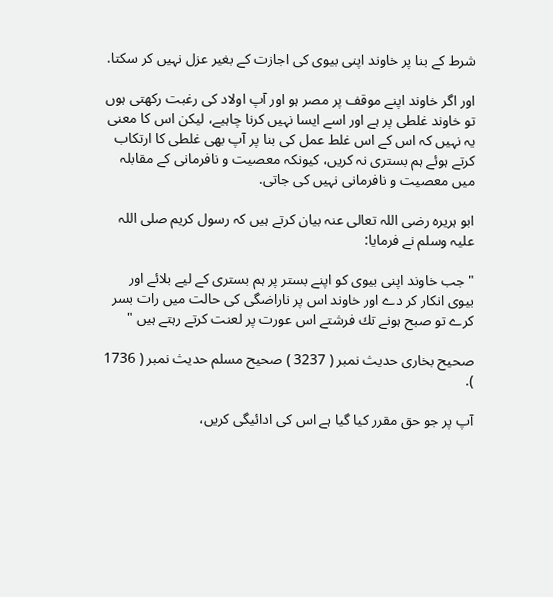شرط كے بنا پر خاوند اپنى بيوى كى اجازت كے بغير عزل نہيں كر سكتا.

اور اگر خاوند اپنے موقف پر مصر ہو اور آپ اولاد كى رغبت ركھتى ہوں تو خاوند غلطى پر ہے اور اسے ايسا نہيں كرنا چاہيے، ليكن اس كا معنى يہ نہيں كہ اس كے اس غلط عمل كى بنا پر آپ بھى غلطى كا ارتكاب كرتے ہوئے ہم بسترى نہ كريں، كيونكہ معصيت و نافرمانى كے مقابلہ ميں معصيت و نافرمانى نہيں كى جاتى.

ابو ہريرہ رضى اللہ تعالى عنہ بيان كرتے ہيں كہ رسول كريم صلى اللہ عليہ وسلم نے فرمايا:

" جب خاوند اپنى بيوى كو اپنے بستر پر ہم بسترى كے ليے بلائے اور بيوى انكار كر دے اور خاوند اس پر ناراضگى كى حالت ميں رات بسر كرے تو صبح ہونے تك فرشتے اس عورت پر لعنت كرتے رہتے ہيں "

صحيح بخارى حديث نمبر ( 3237 ) صحيح مسلم حديث نمبر ( 1736 ).

آپ پر جو حق مقرر كيا گيا ہے اس كى ادائيگى كريں،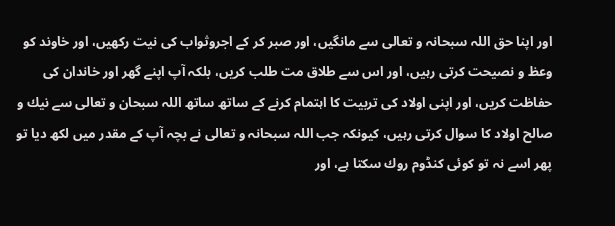اور اپنا حق اللہ سبحانہ و تعالى سے مانگيں، اور صبر كر كے اجروثواب كى نيت ركھيں، اور خاوند كو وعظ و نصيحت كرتى رہيں، اور اس سے طلاق مت طلب كريں، بلكہ آپ اپنے گھر اور خاندان كى حفاظت كريں، اور اپنى اولاد كى تربيت كا اہتمام كرنے كے ساتھ ساتھ اللہ سبحان و تعالى سے نيك و صالح اولاد كا سوال كرتى رہيں، كيونكہ جب اللہ سبحانہ و تعالى نے بچہ آپ كے مقدر ميں لكھ ديا تو پھر اسے نہ تو كوئى كنڈوم روك سكتا ہے، اور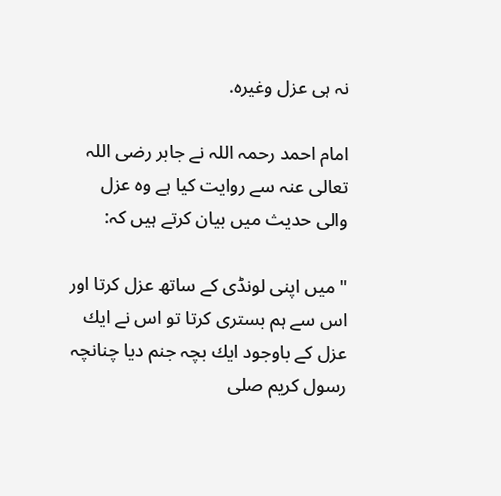نہ ہى عزل وغيرہ.

امام احمد رحمہ اللہ نے جابر رضى اللہ تعالى عنہ سے روايت كيا ہے وہ عزل والى حديث ميں بيان كرتے ہيں كہ:

" ميں اپنى لونڈى كے ساتھ عزل كرتا اور اس سے ہم بسترى كرتا تو اس نے ايك عزل كے باوجود ايك بچہ جنم ديا چنانچہ رسول كريم صلى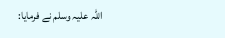اللہ عليہ وسلم نے فرمايا: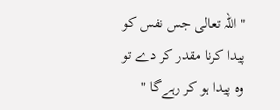" اللہ تعالى جس نفس كو پيدا كرنا مقدر كر دے تو وہ پيدا ہو كر رہےگا "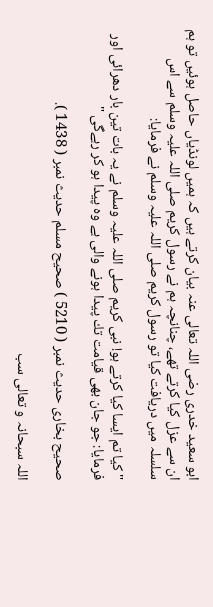ابو سعيد خدرى رضى اللہ تعالى عنہ بيان كرتے ہيں كہ ہميں لونڈياں حاصل ہوئيں تو ہم ان سے عزل كيا كرتے تھے، چنانچہ ہم نے رسول كريم صلى اللہ عليہ وسلم سے اس سلسلہ ميں دريافت كيا تو رسول كريم صلى اللہ عليہ وسلم نے فرمايا:

" كيا تم ايسا كيا كرتے ہو! نبى كريم صلى اللہ عليہ وسلم نے يہ بات تين بار دھرائى اور فرمايا: جو جان بھى قيامت تك پيدا ہونے والى ہے وہ پيدا ہو كر رہےگى "

صحيح بخارى حديث نمبر ( 5210 ) صحيح مسلم حديث نمبر ( 1438 ).

اللہ سبحانہ و تعالى سب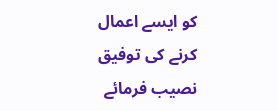كو ايسے اعمال كرنے كى توفيق نصيب فرمائے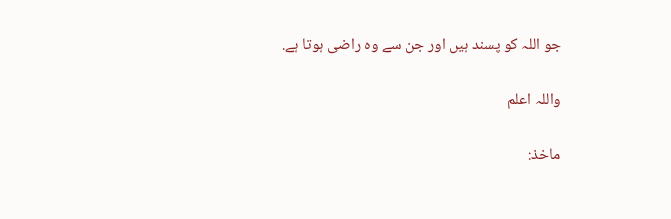جو اللہ كو پسند ہيں اور جن سے وہ راضى ہوتا ہے.

واللہ اعلم

ماخذ: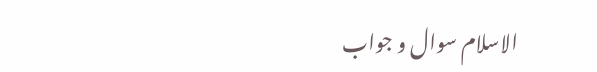الاسلام سوال و جواب